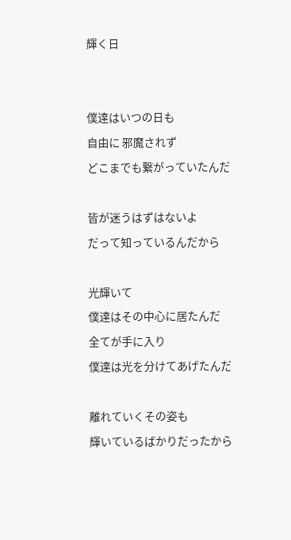輝く日


僕達はいつの日も
自由に 邪魔されず
どこまでも繋がっていたんだ

皆が迷うはずはないよ
だって知っているんだから

光輝いて
僕達はその中心に居たんだ
全てが手に入り
僕達は光を分けてあげたんだ

離れていくその姿も
輝いているばかりだったから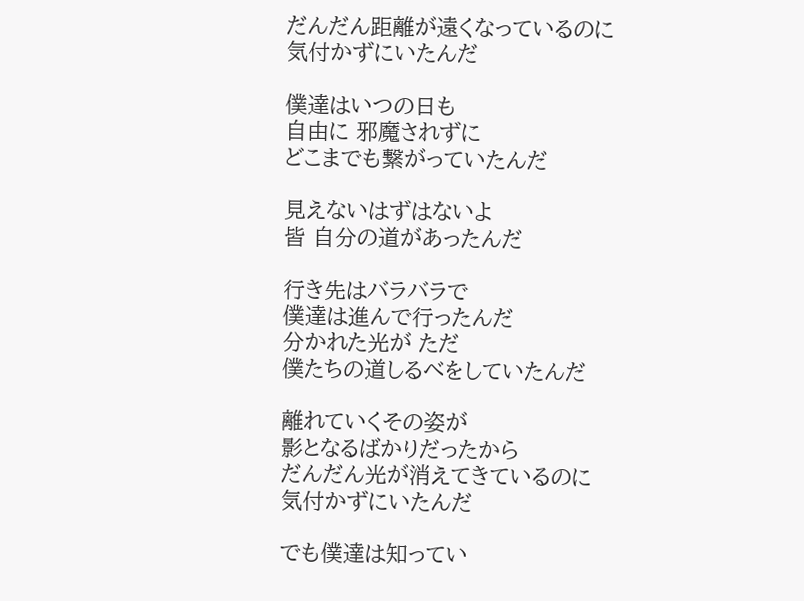だんだん距離が遠くなっているのに
気付かずにいたんだ

僕達はいつの日も
自由に 邪魔されずに
どこまでも繋がっていたんだ

見えないはずはないよ
皆 自分の道があったんだ

行き先はバラバラで
僕達は進んで行ったんだ
分かれた光が ただ
僕たちの道しるべをしていたんだ

離れていくその姿が
影となるばかりだったから
だんだん光が消えてきているのに
気付かずにいたんだ

でも僕達は知ってい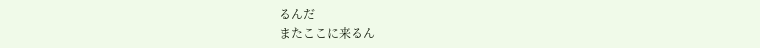るんだ
またここに来るん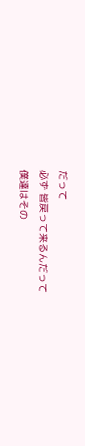だって
必ず 皆戻って来るんだって
僕達はその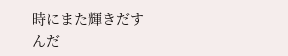時にまた輝きだすんだ